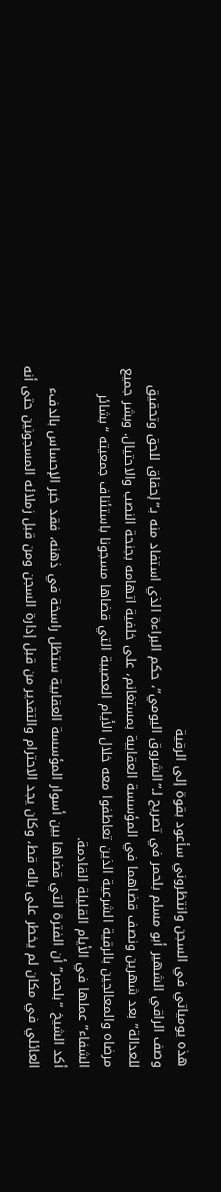هذه يومياتي في السجن وانتظروني سأعود بقوة إلى الرقية
وصف الراقي الشهير أبو مسلم بلحمر في تصريح لـ”الشروق اليومي”، حكم البراءة الذي استفاد منه بـ”إحقاق للحق وتحقيق للعدالة” بعد شهرين ونصف قضاهما في المؤسسة العقابية بمستغانم، على خلفية اتهامه بجنحة النصب والاحتيال. وبشر جميع مرضاه والمعالجين بالرقية الشرعية الذين تعاطفوا معه خلال الأيام العصيبة التي قضاها مسجونا باستئناف جمعيته “بشائر الشفاء” عملها في الأيام القليلة القادمة.
أكد الشيخ “بلحمر” أن الفترة التي قضاها بين أسوار المؤسسة العقابية ستظل راسخة في ذهنه، فقد خبر الإحساس بالدفء العائلي في مكان لم يخطر على باله قط، وكان يجد الاحترام والتقدير من قبل إدارة السجن ومن قبل زملائه المسجونين حتى أنه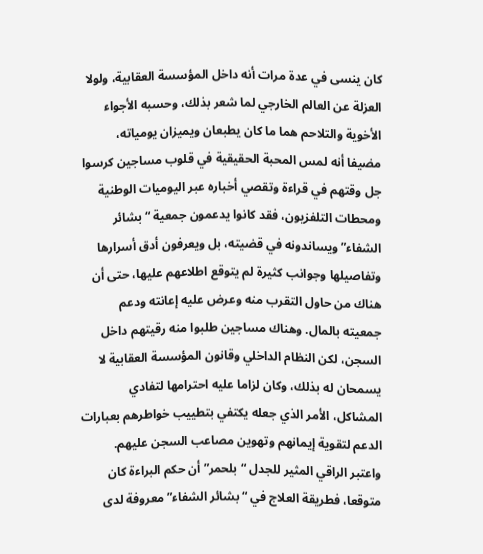كان ينسى في عدة مرات أنه داخل المؤسسة العقابية، ولولا العزلة عن العالم الخارجي لما شعر بذلك، وحسبه الأجواء الأخوية والتلاحم هما ما كان يطبعان ويميزان يومياته، مضيفا أنه لمس المحبة الحقيقية في قلوب مساجين كرسوا جل وقتهم في قراءة وتقصي أخباره عبر اليوميات الوطنية ومحطات التلفزيون، فقد كانوا يدعمون جمعية “بشائر الشفاء” ويساندونه في قضيته، بل ويعرفون أدق أسرارها وتفاصيلها وجوانب كثيرة لم يتوقع اطلاعهم عليها، حتى أن هناك من حاول التقرب منه وعرض عليه إعانته ودعم جمعيته بالمال. وهناك مساجين طلبوا منه رقيتهم داخل السجن، لكن النظام الداخلي وقانون المؤسسة العقابية لا يسمحان له بذلك، وكان لزاما عليه احترامها لتفادي المشاكل، الأمر الذي جعله يكتفي بتطييب خواطرهم بعبارات الدعم لتقوية إيمانهم وتهوين مصاعب السجن عليهم.
واعتبر الراقي المثير للجدل “بلحمر” أن حكم البراءة كان متوقعا، فطريقة العلاج في “بشائر الشفاء” معروفة لدى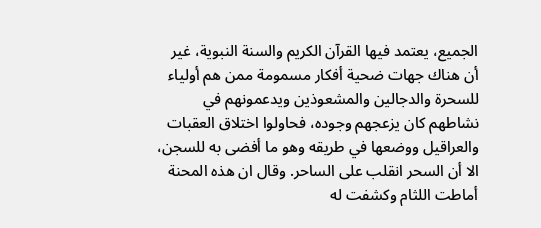الجميع، يعتمد فيها القرآن الكريم والسنة النبوية، غير أن هناك جهات ضحية أفكار مسمومة ممن هم أولياء للسحرة والدجالين والمشعوذين ويدعمونهم في نشاطهم كان يزعجهم وجوده، فحاولوا اختلاق العقبات والعراقيل ووضعها في طريقه وهو ما أفضى به للسجن، الا أن السحر انقلب على الساحر. وقال ان هذه المحنة أماطت اللثام وكشفت له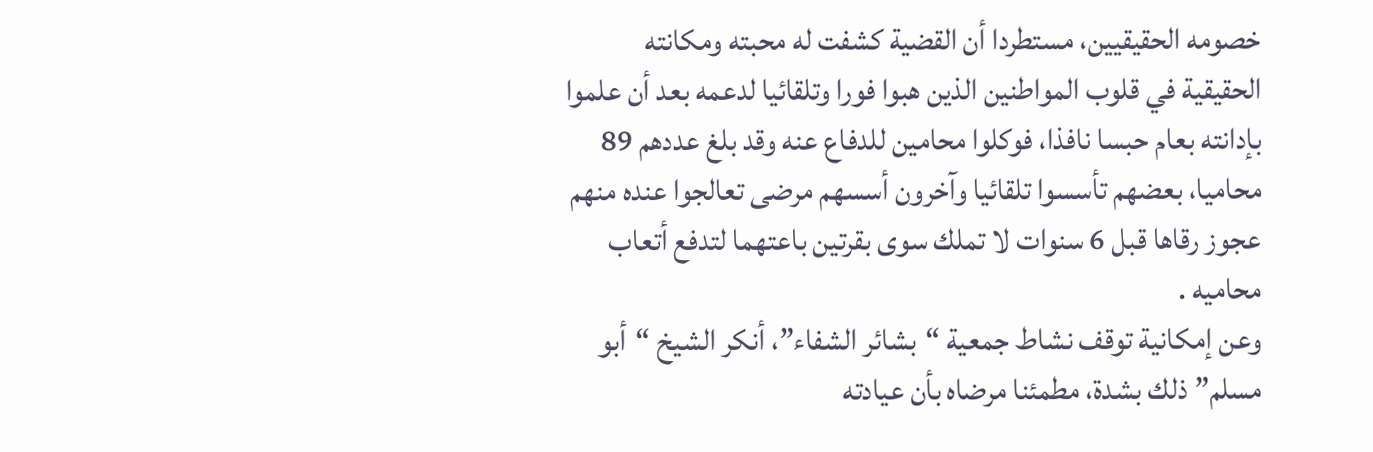خصومه الحقيقيين، مستطردا أن القضية كشفت له محبته ومكانته الحقيقية في قلوب المواطنين الذين هبوا فورا وتلقائيا لدعمه بعد أن علموا بإدانته بعام حبسا نافذا، فوكلوا محامين للدفاع عنه وقد بلغ عددهم 89 محاميا، بعضهم تأسسوا تلقائيا وآخرون أسسهم مرضى تعالجوا عنده منهم عجوز رقاها قبل 6 سنوات لا تملك سوى بقرتين باعتهما لتدفع أتعاب محاميه .
وعن إمكانية توقف نشاط جمعية “بشائر الشفاء”، أنكر الشيخ “أبو مسلم” ذلك بشدة، مطمئنا مرضاه بأن عيادته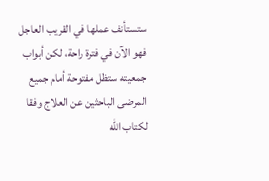ستستأنف عملها في القريب العاجل فهو الآن في فترة راحة، لكن أبواب جمعيته ستظل مفتوحة أمام جميع المرضى الباحثين عن العلاج وفقا لكتاب الله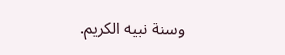وسنة نبيه الكريم.